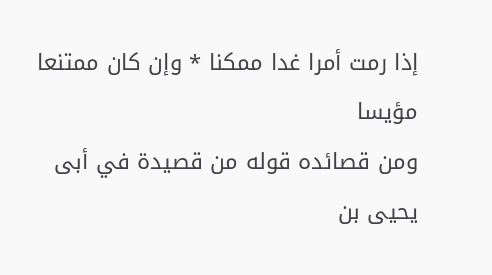إذا رمت أمرا غدا ممكنا * وإن كان ممتنعا مؤيسا
ومن قصائده قوله من قصيدة في أبى يحيى بن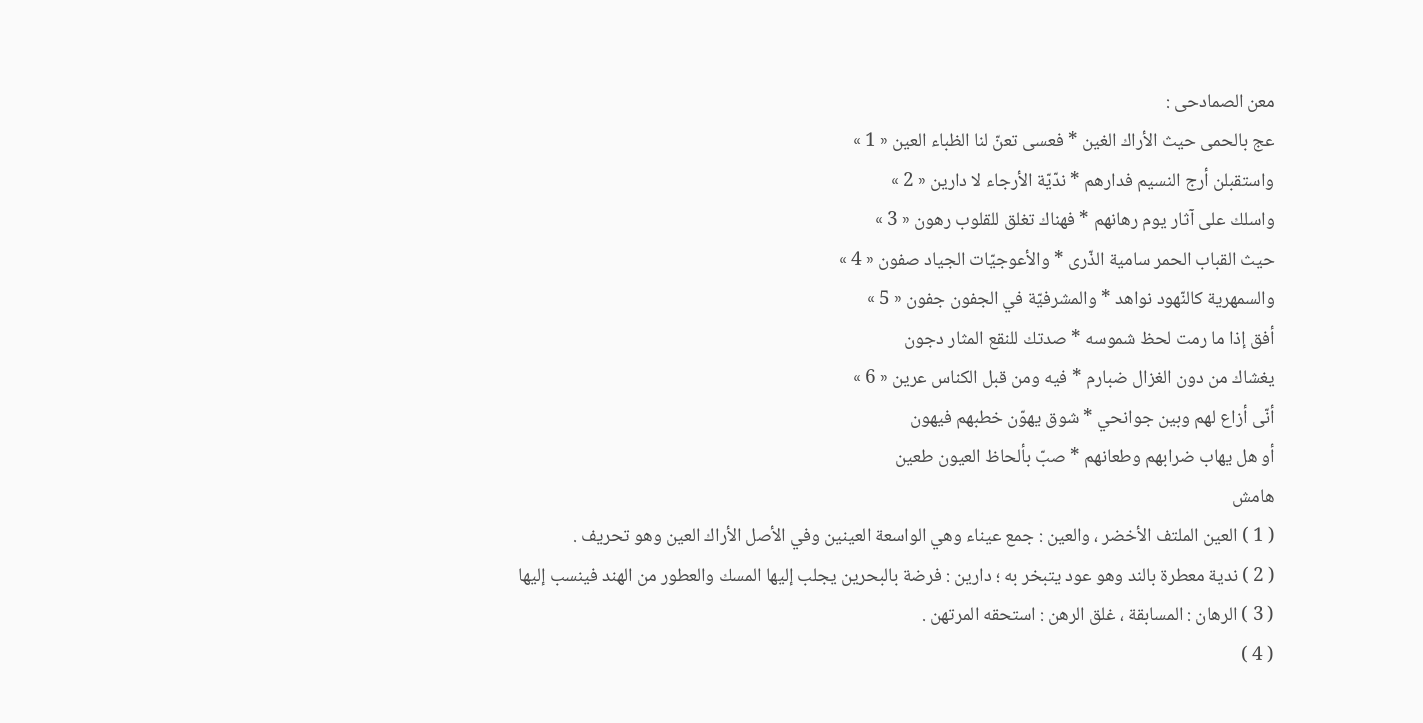معن الصمادحى :
عج بالحمى حيث الأراك الغين * فعسى تعنّ لنا الظباء العين « 1 »
واستقبلن أرج النسيم فدارهم * ندّيّة الأرجاء لا دارين « 2 »
واسلك على آثار يوم رهانهم * فهناك تغلق للقلوب رهون « 3 »
حيث القباب الحمر سامية الذّرى * والأعوجيّات الجياد صفون « 4 »
والسمهرية كالنّهود نواهد * والمشرفيّة في الجفون جفون « 5 »
أفق إذا ما رمت لحظ شموسه * صدتك للنقع المثار دجون
يغشاك من دون الغزال ضبارم * فيه ومن قبل الكناس عرين « 6 »
أنّى أزاع لهم وبين جوانحي * شوق يهوّن خطبهم فيهون
أو هل يهاب ضرابهم وطعانهم * صبّ بألحاظ العيون طعين
هامش
( 1 ) العين الملتف الأخضر ، والعين : جمع عيناء وهي الواسعة العينين وفي الأصل الأراك العين وهو تحريف .
( 2 ) ندية معطرة بالند وهو عود يتبخر به ؛ دارين : فرضة بالبحرين يجلب إليها المسك والعطور من الهند فينسب إليها
( 3 ) الرهان : المسابقة ، غلق الرهن : استحقه المرتهن .
( 4 )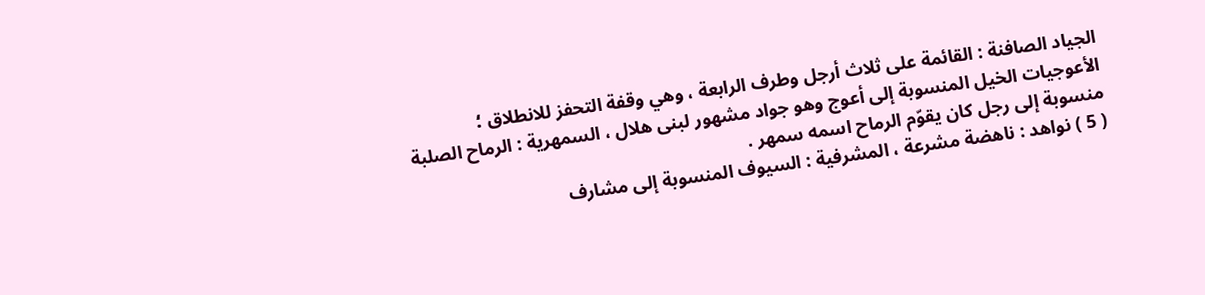الجياد الصافنة : القائمة على ثلاث أرجل وطرف الرابعة ، وهي وقفة التحفز للانطلاق ؛ الأعوجيات الخيل المنسوبة إلى أعوج وهو جواد مشهور لبنى هلال ، السمهرية : الرماح الصلبة منسوبة إلى رجل كان يقوّم الرماح اسمه سمهر .
( 5 ) نواهد : ناهضة مشرعة ، المشرفية : السيوف المنسوبة إلى مشارف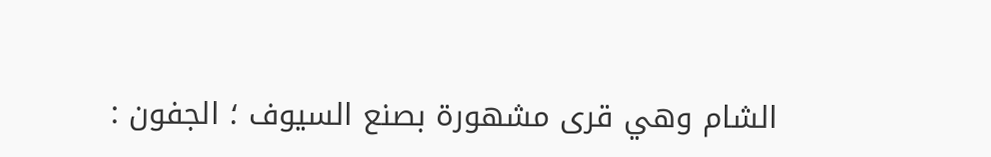الشام وهي قرى مشهورة بصنع السيوف ؛ الجفون :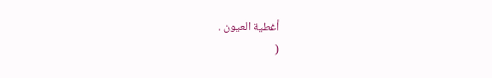أغطية العيون .
(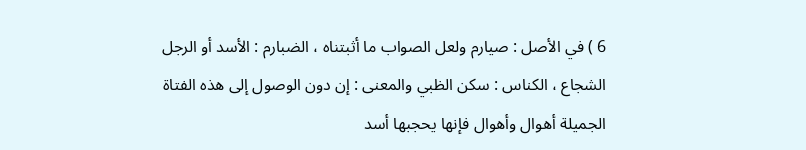6 ) في الأصل : صيارم ولعل الصواب ما أثبتناه ، الضبارم : الأسد أو الرجل الشجاع ، الكناس : سكن الظبي والمعنى : إن دون الوصول إلى هذه الفتاة الجميلة أهوال وأهوال فإنها يحجبها أسد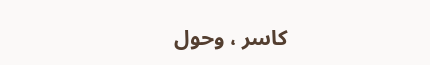كاسر ، وحول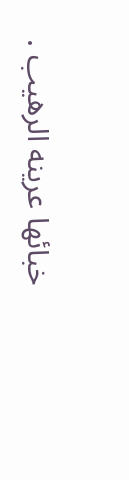خبائها عرينه الرهيب .